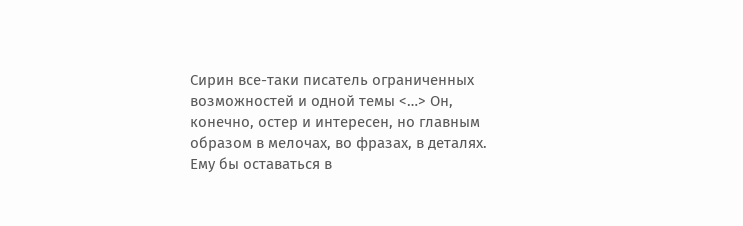Сирин все-таки писатель ограниченных возможностей и одной темы <…> Он, конечно, остер и интересен, но главным образом в мелочах, во фразах, в деталях. Ему бы оставаться в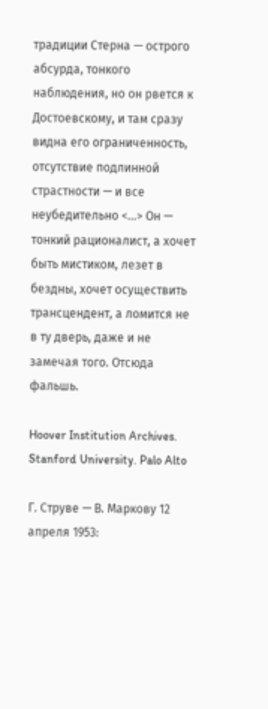традиции Стерна — острого абсурда, тонкого наблюдения, но он рвется к Достоевскому, и там сразу видна его ограниченность, отсутствие подлинной страстности — и все неубедительно <…> Он — тонкий рационалист, а хочет быть мистиком, лезет в бездны, хочет осуществить трансцендент, а ломится не в ту дверь, даже и не замечая того. Отсюда фальшь.

Hoover Institution Archives. Stanford University. Palo Alto

Г. Струве — В. Маркову 12 апреля 1953: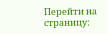Перейти на страницу: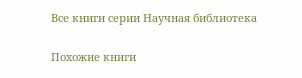Все книги серии Научная библиотека

Похожие книги